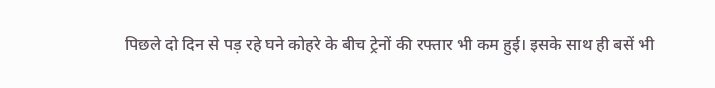पिछले दो दिन से पड़ रहे घने कोहरे के बीच ट्रेनों की रफ्तार भी कम हुई। इसके साथ ही बसें भी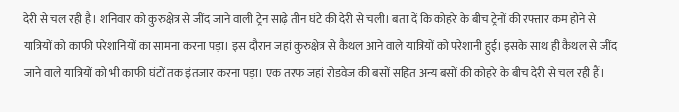देरी से चल रही है। शनिवार को कुरुक्षेत्र से जींद जाने वाली ट्रेन साढ़े तीन घंटे की देरी से चली। बता दें कि कोहरे के बीच ट्रेनों की रफ्तार कम होने से यात्रियों को काफी परेशानियों का सामना करना पड़ा। इस दौरान जहां कुरुक्षेत्र से कैथल आने वाले यात्रियों को परेशानी हुई। इसके साथ ही कैथल से जींद जाने वाले यात्रियों को भी काफी घंटों तक इंतजार करना पड़ा। एक तरफ जहां रोडवेज की बसों सहित अन्य बसों की कोहरे के बीच देरी से चल रही हैं।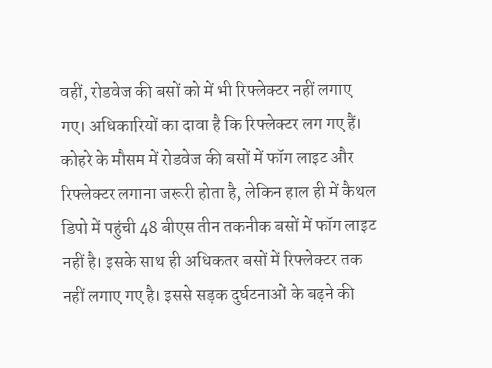वहीं, रोडवेज की बसों को में भी रिफ्लेक्टर नहीं लगाए गए। अधिकारियों का दावा है कि रिफ्लेक्टर लग गए हैं। कोहरे के मौसम में रोडवेज की बसों में फॉग लाइट और रिफ्लेक्टर लगाना जरूरी होता है, लेकिन हाल ही में कैथल डिपो में पहुंची 48 बीएस तीन तकनीक बसों में फॉग लाइट नहीं है। इसके साथ ही अधिकतर बसों में रिफ्लेक्टर तक नहीं लगाए गए है। इससे सड़क दुर्घटनाओं के बढ़ने की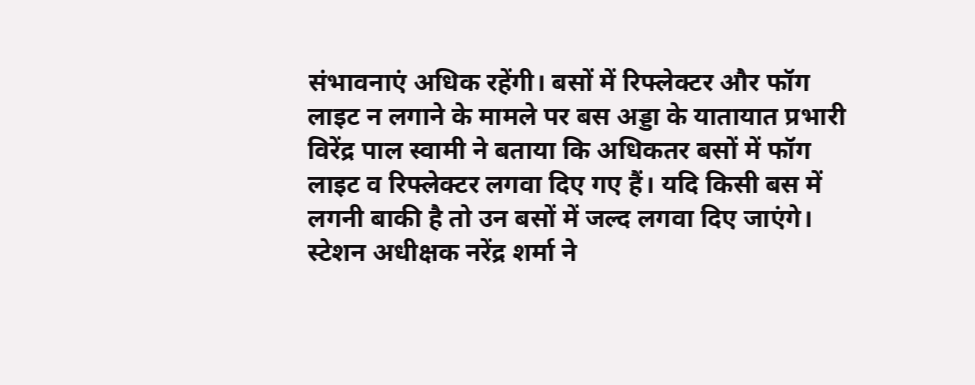संभावनाएं अधिक रहेंगी। बसों में रिफ्लेक्टर और फॉग लाइट न लगाने के मामले पर बस अड्डा के यातायात प्रभारी विरेंद्र पाल स्वामी ने बताया कि अधिकतर बसों में फॉग लाइट व रिफ्लेक्टर लगवा दिए गए हैं। यदि किसी बस में लगनी बाकी है तो उन बसों में जल्द लगवा दिए जाएंगे। स्टेशन अधीक्षक नरेंद्र शर्मा ने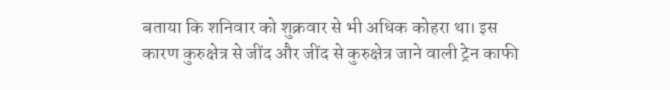बताया कि शनिवार को शुक्रवार से भी अधिक कोहरा था। इस कारण कुरुक्षेत्र से जींद और जींद से कुरुक्षेत्र जाने वाली ट्रेन काफी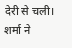देरी से चली। शर्मा ने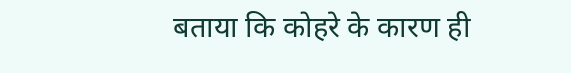बताया कि कोहरे के कारण ही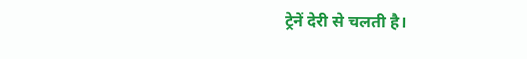ट्रेनें देरी से चलती है।